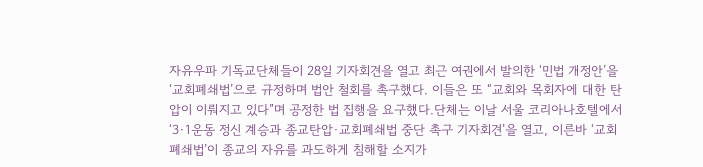자유우파 기독교단체들이 28일 기자회견을 열고 최근 여권에서 발의한 ‘민법 개정안’을 ‘교회폐쇄법’으로 규정하며 법안 철회를 촉구했다. 이들은 또 “교회와 목회자에 대한 탄압이 이뤄지고 있다”며 공정한 법 집행을 요구했다.단체는 이날 서울 코리아나호텔에서 ‘3·1운동 정신 계승과 종교탄압·교회폐쇄법 중단 촉구 기자회견’을 열고, 이른바 ‘교회폐쇄법’이 종교의 자유를 과도하게 침해할 소지가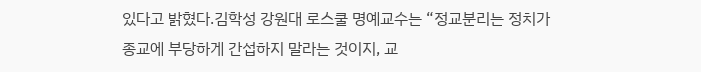있다고 밝혔다.김학성 강원대 로스쿨 명예교수는 “정교분리는 정치가 종교에 부당하게 간섭하지 말라는 것이지, 교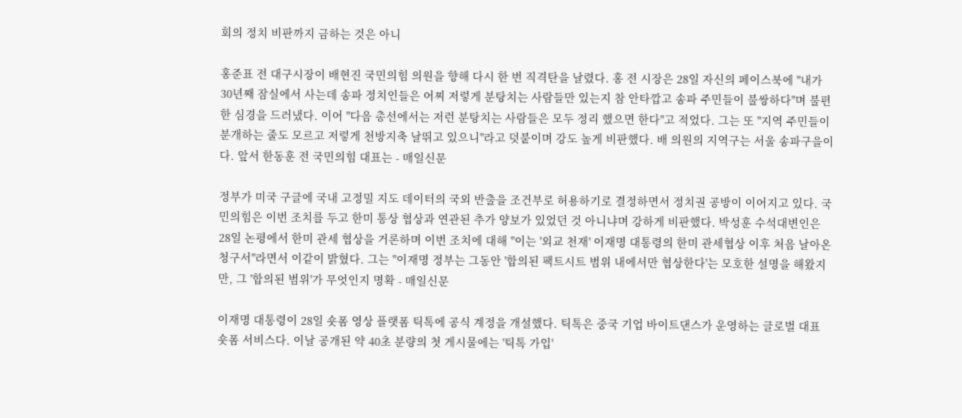회의 정치 비판까지 금하는 것은 아니

홍준표 전 대구시장이 배현진 국민의힘 의원을 향해 다시 한 번 직격탄을 날렸다. 홍 전 시장은 28일 자신의 페이스북에 "내가 30년째 잠실에서 사는데 송파 정치인들은 어찌 저렇게 분탕치는 사람들만 있는지 참 안타깝고 송파 주민들이 불쌍하다"며 불편한 심경을 드러냈다. 이어 "다음 총선에서는 저런 분탕치는 사람들은 모두 정리 했으면 한다"고 적었다. 그는 또 "지역 주민들이 분개하는 줄도 모르고 저렇게 천방지축 날뛰고 있으니"라고 덧붙이며 강도 높게 비판했다. 배 의원의 지역구는 서울 송파구을이다. 앞서 한동훈 전 국민의힘 대표는 - 매일신문

정부가 미국 구글에 국내 고정밀 지도 데이터의 국외 반출을 조건부로 허용하기로 결정하면서 정치권 공방이 이어지고 있다. 국민의힘은 이번 조치를 두고 한미 통상 협상과 연관된 추가 양보가 있었던 것 아니냐며 강하게 비판했다. 박성훈 수석대변인은 28일 논평에서 한미 관세 협상을 거론하며 이번 조치에 대해 "이는 '외교 천재' 이재명 대통령의 한미 관세협상 이후 처음 날아온 청구서"라면서 이같이 밝혔다. 그는 "이재명 정부는 그동안 '합의된 팩트시트 범위 내에서만 협상한다'는 모호한 설명을 해왔지만, 그 '합의된 범위'가 무엇인지 명확 - 매일신문

이재명 대통령이 28일 숏폼 영상 플랫폼 틱톡에 공식 계정을 개설했다. 틱톡은 중국 기업 바이트댄스가 운영하는 글로벌 대표 숏폼 서비스다. 이날 공개된 약 40초 분량의 첫 게시물에는 '틱톡 가입'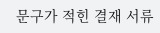문구가 적힌 결재 서류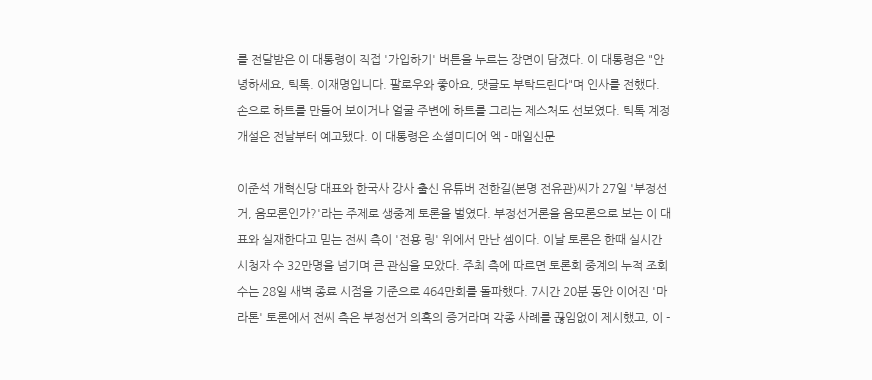를 전달받은 이 대통령이 직접 '가입하기' 버튼을 누르는 장면이 담겼다. 이 대통령은 "안녕하세요, 틱톡. 이재명입니다. 팔로우와 좋아요, 댓글도 부탁드린다"며 인사를 전했다. 손으로 하트를 만들어 보이거나 얼굴 주변에 하트를 그리는 제스처도 선보였다. 틱톡 계정 개설은 전날부터 예고됐다. 이 대통령은 소셜미디어 엑 - 매일신문

이준석 개혁신당 대표와 한국사 강사 출신 유튜버 전한길(본명 전유관)씨가 27일 '부정선거, 음모론인가?'라는 주제로 생중계 토론을 벌였다. 부정선거론을 음모론으로 보는 이 대표와 실재한다고 믿는 전씨 측이 '전용 링' 위에서 만난 셈이다. 이날 토론은 한때 실시간 시청자 수 32만명을 넘기며 큰 관심을 모았다. 주최 측에 따르면 토론회 중계의 누적 조회수는 28일 새벽 종료 시점을 기준으로 464만회를 돌파했다. 7시간 20분 동안 이어진 '마라톤' 토론에서 전씨 측은 부정선거 의혹의 증거라며 각종 사례를 끊임없이 제시했고, 이 -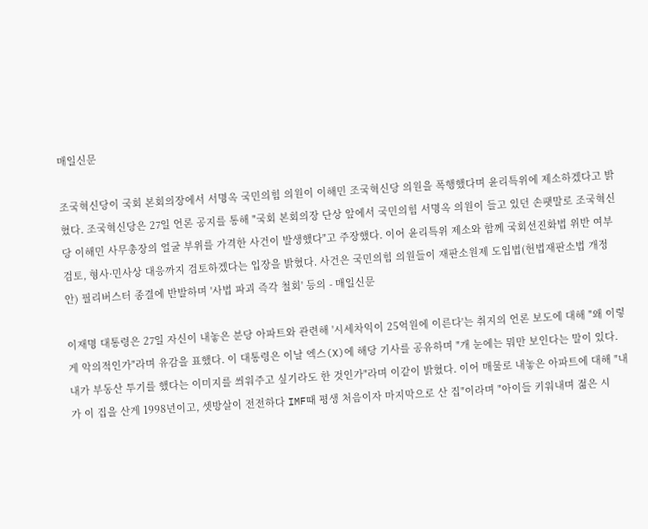매일신문

조국혁신당이 국회 본회의장에서 서명옥 국민의힘 의원이 이해민 조국혁신당 의원을 폭행했다며 윤리특위에 제소하겠다고 밝혔다. 조국혁신당은 27일 언론 공지를 통해 "국회 본회의장 단상 앞에서 국민의힘 서명옥 의원이 들고 있던 손팻말로 조국혁신당 이해민 사무총장의 얼굴 부위를 가격한 사건이 발생했다"고 주장했다. 이어 윤리특위 제소와 함께 국회선진화법 위반 여부 검토, 형사·민사상 대응까지 검토하겠다는 입장을 밝혔다. 사건은 국민의힘 의원들이 재판소원제 도입법(헌법재판소법 개정안) 필리버스터 종결에 반발하며 '사법 파괴 즉각 철회' 등의 - 매일신문

이재명 대통령은 27일 자신이 내놓은 분당 아파트와 관련해 '시세차익이 25억원에 이른다'는 취지의 언론 보도에 대해 "왜 이렇게 악의적인가"라며 유감을 표했다. 이 대통령은 이날 엑스(X)에 해당 기사를 공유하며 "개 눈에는 뭐만 보인다는 말이 있다. 내가 부동산 투기를 했다는 이미지를 씌워주고 싶기라도 한 것인가"라며 이같이 밝혔다. 이어 매물로 내놓은 아파트에 대해 "내가 이 집을 산게 1998년이고, 셋방살이 전전하다 IMF때 평생 처음이자 마지막으로 산 집"이라며 "아이들 키워내며 젊은 시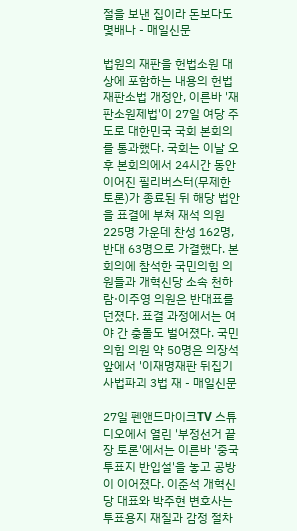절을 보낸 집이라 돈보다도 몇배나 - 매일신문

법원의 재판을 헌법소원 대상에 포함하는 내용의 헌법재판소법 개정안, 이른바 '재판소원제법'이 27일 여당 주도로 대한민국 국회 본회의를 통과했다. 국회는 이날 오후 본회의에서 24시간 동안 이어진 필리버스터(무제한 토론)가 종료된 뒤 해당 법안을 표결에 부쳐 재석 의원 225명 가운데 찬성 162명, 반대 63명으로 가결했다. 본회의에 참석한 국민의힘 의원들과 개혁신당 소속 천하람·이주영 의원은 반대표를 던졌다. 표결 과정에서는 여야 간 충돌도 벌어졌다. 국민의힘 의원 약 50명은 의장석 앞에서 '이재명재판 뒤집기 사법파괴 3법 재 - 매일신문

27일 펜앤드마이크TV 스튜디오에서 열린 '부정선거 끝장 토론'에서는 이른바 '중국 투표지 반입설'을 놓고 공방이 이어졌다. 이준석 개혁신당 대표와 박주현 변호사는 투표용지 재질과 감정 절차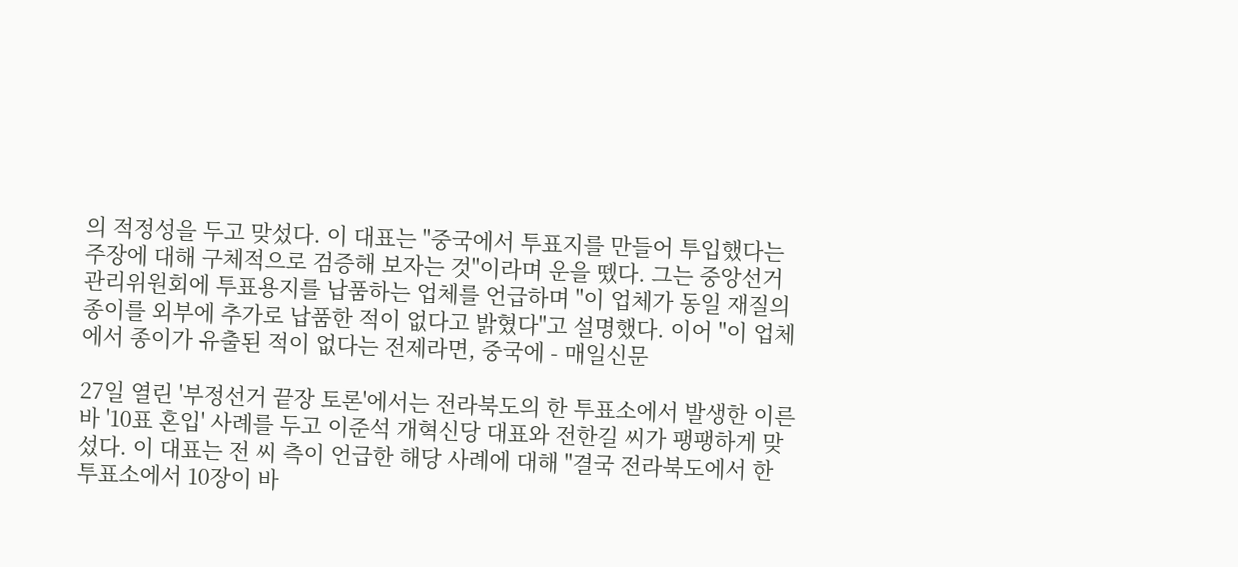의 적정성을 두고 맞섰다. 이 대표는 "중국에서 투표지를 만들어 투입했다는 주장에 대해 구체적으로 검증해 보자는 것"이라며 운을 뗐다. 그는 중앙선거관리위원회에 투표용지를 납품하는 업체를 언급하며 "이 업체가 동일 재질의 종이를 외부에 추가로 납품한 적이 없다고 밝혔다"고 설명했다. 이어 "이 업체에서 종이가 유출된 적이 없다는 전제라면, 중국에 - 매일신문

27일 열린 '부정선거 끝장 토론'에서는 전라북도의 한 투표소에서 발생한 이른바 '10표 혼입' 사례를 두고 이준석 개혁신당 대표와 전한길 씨가 팽팽하게 맞섰다. 이 대표는 전 씨 측이 언급한 해당 사례에 대해 "결국 전라북도에서 한 투표소에서 10장이 바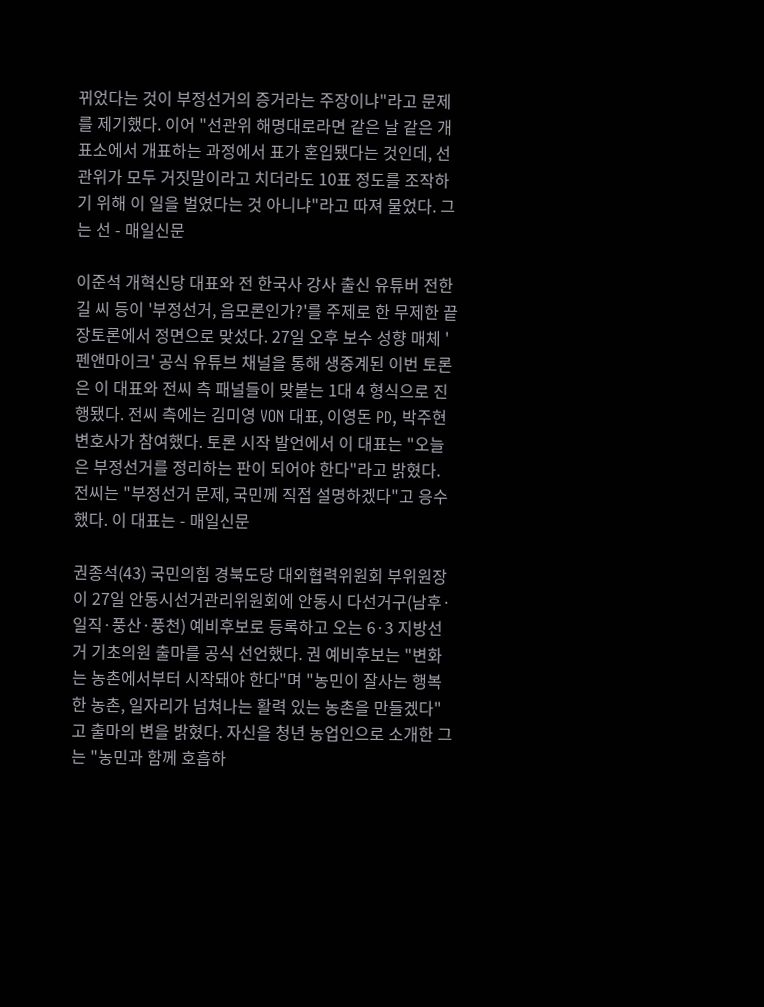뀌었다는 것이 부정선거의 증거라는 주장이냐"라고 문제를 제기했다. 이어 "선관위 해명대로라면 같은 날 같은 개표소에서 개표하는 과정에서 표가 혼입됐다는 것인데, 선관위가 모두 거짓말이라고 치더라도 10표 정도를 조작하기 위해 이 일을 벌였다는 것 아니냐"라고 따져 물었다. 그는 선 - 매일신문

이준석 개혁신당 대표와 전 한국사 강사 출신 유튜버 전한길 씨 등이 '부정선거, 음모론인가?'를 주제로 한 무제한 끝장토론에서 정면으로 맞섰다. 27일 오후 보수 성향 매체 '펜앤마이크' 공식 유튜브 채널을 통해 생중계된 이번 토론은 이 대표와 전씨 측 패널들이 맞붙는 1대 4 형식으로 진행됐다. 전씨 측에는 김미영 VON 대표, 이영돈 PD, 박주현 변호사가 참여했다. 토론 시작 발언에서 이 대표는 "오늘은 부정선거를 정리하는 판이 되어야 한다"라고 밝혔다. 전씨는 "부정선거 문제, 국민께 직접 설명하겠다"고 응수했다. 이 대표는 - 매일신문

권종석(43) 국민의힘 경북도당 대외협력위원회 부위원장이 27일 안동시선거관리위원회에 안동시 다선거구(남후·일직·풍산·풍천) 예비후보로 등록하고 오는 6·3 지방선거 기초의원 출마를 공식 선언했다. 권 예비후보는 "변화는 농촌에서부터 시작돼야 한다"며 "농민이 잘사는 행복한 농촌, 일자리가 넘쳐나는 활력 있는 농촌을 만들겠다"고 출마의 변을 밝혔다. 자신을 청년 농업인으로 소개한 그는 "농민과 함께 호흡하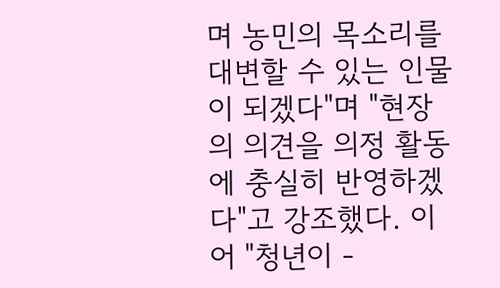며 농민의 목소리를 대변할 수 있는 인물이 되겠다"며 "현장의 의견을 의정 활동에 충실히 반영하겠다"고 강조했다. 이어 "청년이 -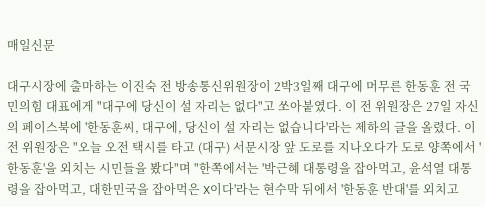매일신문

대구시장에 출마하는 이진숙 전 방송통신위원장이 2박3일째 대구에 머무른 한동훈 전 국민의힘 대표에게 "대구에 당신이 설 자리는 없다"고 쏘아붙였다. 이 전 위원장은 27일 자신의 페이스북에 '한동훈씨, 대구에, 당신이 설 자리는 없습니다'라는 제하의 글을 올렸다. 이 전 위원장은 "오늘 오전 택시를 타고 (대구) 서문시장 앞 도로를 지나오다가 도로 양쪽에서 '한동훈'을 외치는 시민들을 봤다"며 "한쪽에서는 '박근혜 대통령을 잡아먹고, 윤석열 대통령을 잡아먹고, 대한민국을 잡아먹은 X이다'라는 현수막 뒤에서 '한동훈 반대'를 외치고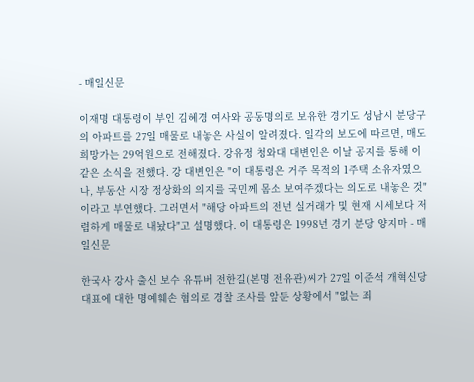- 매일신문

이재명 대통령이 부인 김혜경 여사와 공동명의로 보유한 경기도 성남시 분당구의 아파트를 27일 매물로 내놓은 사실이 알려졌다. 일각의 보도에 따르면, 매도 희망가는 29억원으로 전해졌다. 강유정 청와대 대변인은 이날 공지를 통해 이 같은 소식을 전했다. 강 대변인은 "이 대통령은 거주 목적의 1주택 소유자였으나, 부동산 시장 정상화의 의지를 국민께 몸소 보여주겠다는 의도로 내놓은 것"이라고 부연했다. 그러면서 "해당 아파트의 전년 실거래가 및 현재 시세보다 저렴하게 매물로 내놨다"고 설명했다. 이 대통령은 1998년 경기 분당 양지마 - 매일신문

한국사 강사 출신 보수 유튜버 전한길(본명 전유관)씨가 27일 이준석 개혁신당 대표에 대한 명예훼손 혐의로 경찰 조사를 앞둔 상황에서 "없는 죄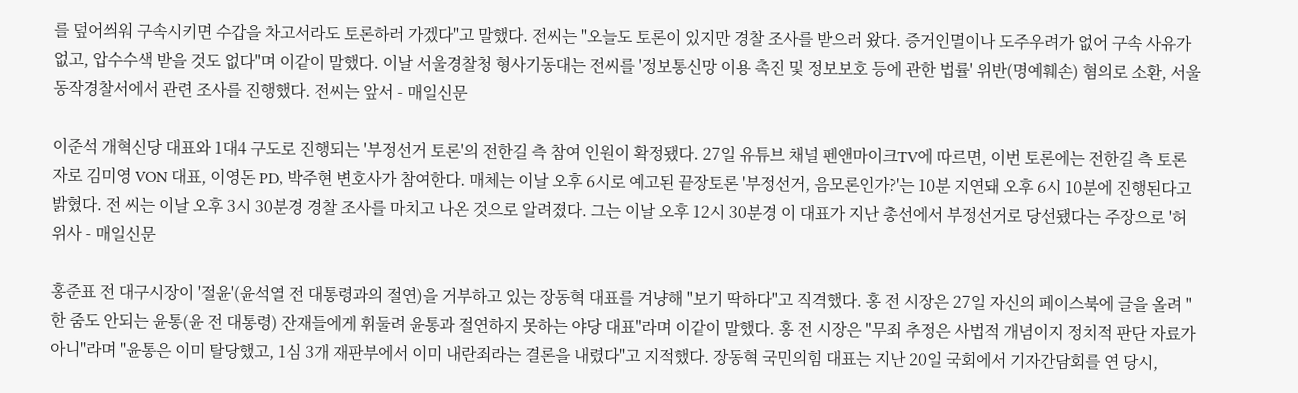를 덮어씌워 구속시키면 수갑을 차고서라도 토론하러 가겠다"고 말했다. 전씨는 "오늘도 토론이 있지만 경찰 조사를 받으러 왔다. 증거인멸이나 도주우려가 없어 구속 사유가 없고, 압수수색 받을 것도 없다"며 이같이 말했다. 이날 서울경찰청 형사기동대는 전씨를 '정보통신망 이용 촉진 및 정보보호 등에 관한 법률' 위반(명예훼손) 혐의로 소환, 서울 동작경찰서에서 관련 조사를 진행했다. 전씨는 앞서 - 매일신문

이준석 개혁신당 대표와 1대4 구도로 진행되는 '부정선거 토론'의 전한길 측 참여 인원이 확정됐다. 27일 유튜브 채널 펜앤마이크TV에 따르면, 이번 토론에는 전한길 측 토론자로 김미영 VON 대표, 이영돈 PD, 박주현 변호사가 참여한다. 매체는 이날 오후 6시로 예고된 끝장토론 '부정선거, 음모론인가?'는 10분 지연돼 오후 6시 10분에 진행된다고 밝혔다. 전 씨는 이날 오후 3시 30분경 경찰 조사를 마치고 나온 것으로 알려졌다. 그는 이날 오후 12시 30분경 이 대표가 지난 총선에서 부정선거로 당선됐다는 주장으로 '허위사 - 매일신문

홍준표 전 대구시장이 '절윤'(윤석열 전 대통령과의 절연)을 거부하고 있는 장동혁 대표를 겨냥해 "보기 딱하다"고 직격했다. 홍 전 시장은 27일 자신의 페이스북에 글을 올려 "한 줌도 안되는 윤통(윤 전 대통령) 잔재들에게 휘둘려 윤통과 절연하지 못하는 야당 대표"라며 이같이 말했다. 홍 전 시장은 "무죄 추정은 사법적 개념이지 정치적 판단 자료가 아니"라며 "윤통은 이미 탈당했고, 1심 3개 재판부에서 이미 내란죄라는 결론을 내렸다"고 지적했다. 장동혁 국민의힘 대표는 지난 20일 국회에서 기자간담회를 연 당시,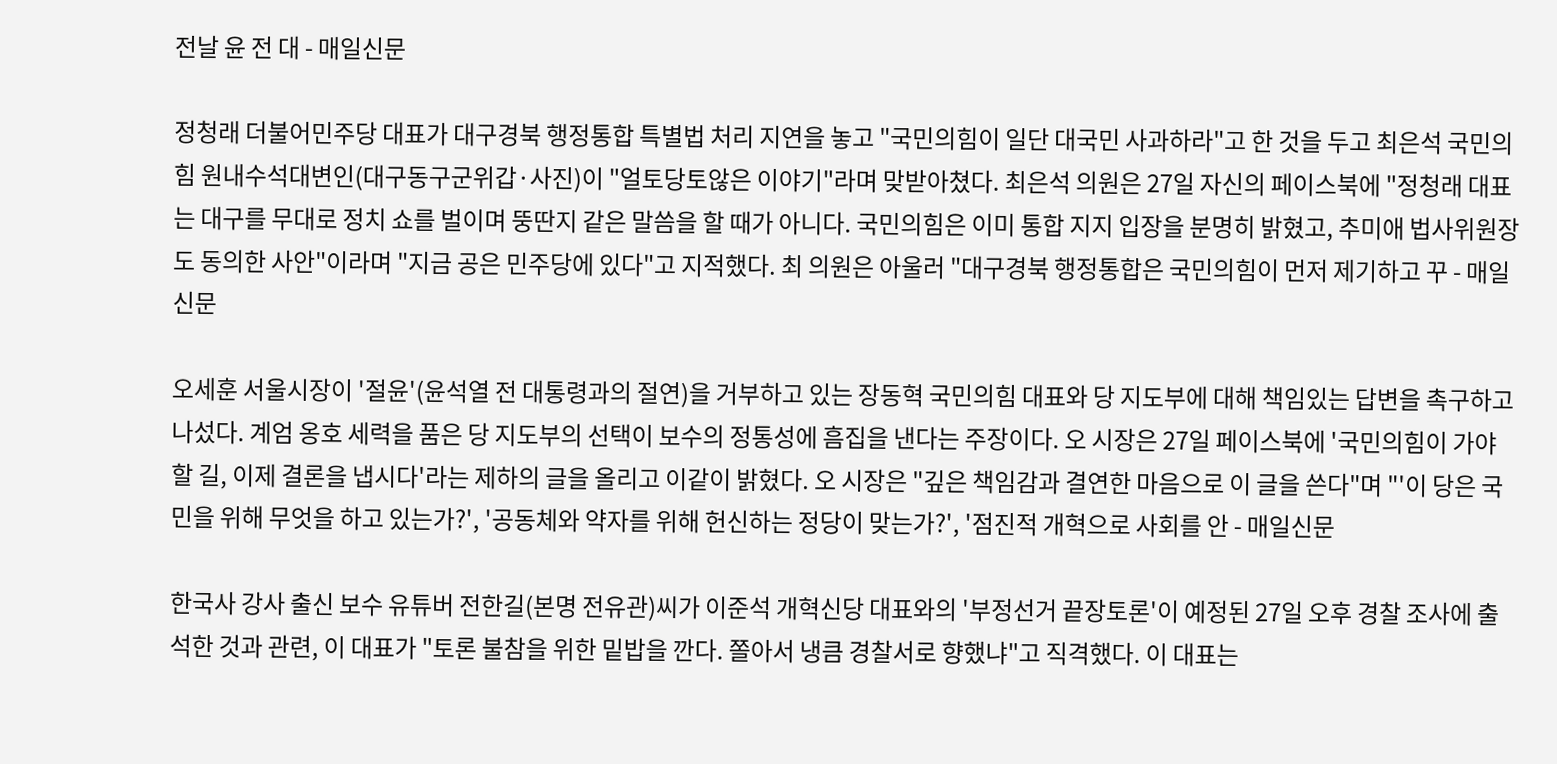전날 윤 전 대 - 매일신문

정청래 더불어민주당 대표가 대구경북 행정통합 특별법 처리 지연을 놓고 "국민의힘이 일단 대국민 사과하라"고 한 것을 두고 최은석 국민의힘 원내수석대변인(대구동구군위갑·사진)이 "얼토당토않은 이야기"라며 맞받아쳤다. 최은석 의원은 27일 자신의 페이스북에 "정청래 대표는 대구를 무대로 정치 쇼를 벌이며 뚱딴지 같은 말씀을 할 때가 아니다. 국민의힘은 이미 통합 지지 입장을 분명히 밝혔고, 추미애 법사위원장도 동의한 사안"이라며 "지금 공은 민주당에 있다"고 지적했다. 최 의원은 아울러 "대구경북 행정통합은 국민의힘이 먼저 제기하고 꾸 - 매일신문

오세훈 서울시장이 '절윤'(윤석열 전 대통령과의 절연)을 거부하고 있는 장동혁 국민의힘 대표와 당 지도부에 대해 책임있는 답변을 촉구하고 나섰다. 계엄 옹호 세력을 품은 당 지도부의 선택이 보수의 정통성에 흠집을 낸다는 주장이다. 오 시장은 27일 페이스북에 '국민의힘이 가야 할 길, 이제 결론을 냅시다'라는 제하의 글을 올리고 이같이 밝혔다. 오 시장은 "깊은 책임감과 결연한 마음으로 이 글을 쓴다"며 "'이 당은 국민을 위해 무엇을 하고 있는가?', '공동체와 약자를 위해 헌신하는 정당이 맞는가?', '점진적 개혁으로 사회를 안 - 매일신문

한국사 강사 출신 보수 유튜버 전한길(본명 전유관)씨가 이준석 개혁신당 대표와의 '부정선거 끝장토론'이 예정된 27일 오후 경찰 조사에 출석한 것과 관련, 이 대표가 "토론 불참을 위한 밑밥을 깐다. 쫄아서 냉큼 경찰서로 향했냐"고 직격했다. 이 대표는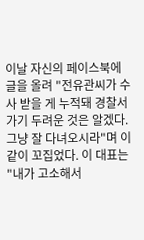이날 자신의 페이스북에 글을 올려 "전유관씨가 수사 받을 게 누적돼 경찰서 가기 두려운 것은 알겠다. 그냥 잘 다녀오시라"며 이같이 꼬집었다. 이 대표는 "내가 고소해서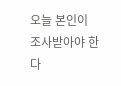오늘 본인이 조사받아야 한다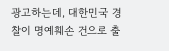광고하는데, 대한민국 경찰이 명예훼손 건으로 출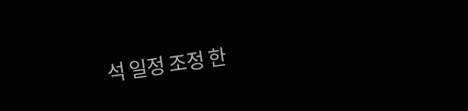석 일정 조정 한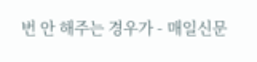번 안 해주는 경우가 - 매일신문